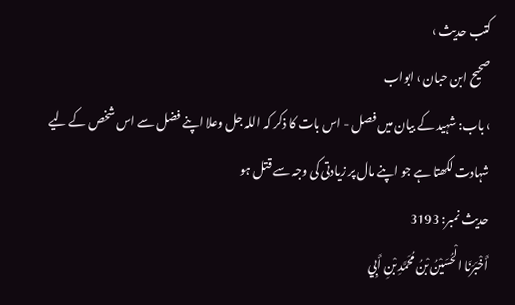کتب حدیث ›
صحیح ابن حبان › ابواب
› باب: شہید کے بیان میں فصل - اس بات کا ذکر کہ اللہ جل وعلا اپنے فضل سے اس شخص کے لیے شہادت لکھتا ہے جو اپنے مال پر زیادتی کی وجہ سے قتل ہو
حدیث نمبر: 3193
أَخْبَرَنَا الْحُسَيْنُ بْنُ مُحَمَّدِ بْنِ أَبِي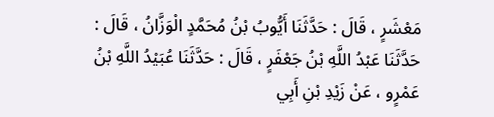مَعْشَرٍ ، قَالَ : حَدَّثَنَا أَيُّوبُ بْنُ مُحَمَّدٍ الْوَزَّانُ ، قَالَ : حَدَّثَنَا عَبْدُ اللَّهِ بْنُ جَعْفَرٍ ، قَالَ : حَدَّثَنَا عُبَيْدُ اللَّهِ بْنُ عَمْرٍو ، عَنْ زَيْدِ بْنِ أَبِي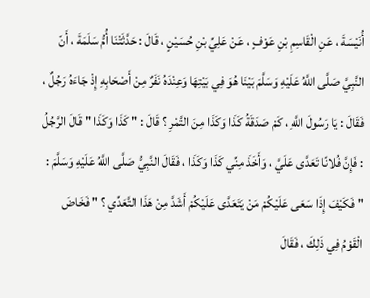أُنَيْسَةَ ، عَنِ الْقَاسِمِ بْنِ عَوْفٍ ، عَنْ عَلِيِّ بْنِ حُسَيْنٍ ، قَالَ : حَدَّثَتْنَا أُمُّ سَلَمَةَ ، أَنّ النَّبِيَّ صَلَّى اللَّهُ عَلَيْهِ وَسَلَّمَ بَيْنَا هُوَ فِي بَيْتِهَا وَعِنْدَهُ نَفَرٌ مِنْ أَصْحَابِهِ إِذْ جَاءَهُ رَجُلٌ ، فَقَالَ : يَا رَسُولَ اللَّهِ ، كَمْ صَدَقَةُ كَذَا وَكَذَا مِنَ التَّمْرِ ؟ قَالَ : " كَذَا وَكَذَا " قَالَ الرَّجُلُ : فَإِنَّ فُلانًا تَعَدَّى عَلَيَّ ، وَأَخَذَ مِنِّي كَذَا وَكَذَا ، فَقَالَ النَّبِيُّ صَلَّى اللَّهُ عَلَيْهِ وَسَلَّمَ : " فَكَيْفَ إِذَا سَعَى عَلَيْكُمْ مَنْ يَتَعَدَّى عَلَيْكُمْ أَشَدَّ مِنْ هَذَا التَّعَدِّي ؟ " فَخَاضَ الْقَوْمُ فِي ذَلِكَ ، فَقَالَ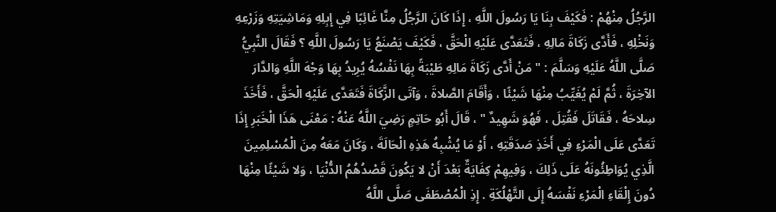الرَّجُلُ مِنْهُمْ : فَكَيْفَ بِنَا يَا رَسُولَ اللَّهِ ، إِذَا كَانَ الرَّجُلُ مِنَّا غَائِبًا فِي إِبِلِهِ وَمَاشِيَتِهِ وَزَرْعِهِ وَنَخْلِهِ ، فَأَدَّى زَكَاةَ مَالِهِ ، فَتَعَدَّى عَلَيْهِ الْحَقَّ ، فَكَيْفَ يَصْنَعُ يَا رَسُولَ اللَّهِ ؟ فَقَالَ النَّبِيُّ صَلَّى اللَّهُ عَلَيْهِ وَسَلَّمَ : " مَنْ أَدَّى زَكَاةَ مَالِهِ طَيْبَةً بِهَا نَفْسُهُ يُرِيدُ بِهَا وَجْهَ اللَّهِ وَالدَّارَ الآخِرَةَ ، ثُمَّ لَمْ يُغَيِّبُ مِنْهَا شَيْئًا ، وَأَقَامَ الصَّلاةَ ، وَآتَى الزَّكَاةَ فَتَعَدَّى عَلَيْهِ الْحَقَّ ، فَأَخَذَ سِلاحَهُ ، فَقَاتَلَ فَقُتِلَ ، فَهُوَ شَهِيدٌ " ، قَالَ أَبُو حَاتِمٍ رَضِيَ اللَّهُ عَنْهُ : مَعْنَى هَذَا الْخَبَرِ إِذَا تَعَدَّى عَلَى الْمَرْءِ فِي أَخَذِ صَدَقَتِهِ ، أَوْ مَا يُشْبِهُ هَذِهِ الْحَالَةَ ، وَكَانَ مَعَهُ مِنَ الْمُسْلِمِينَ الَّذِي يُوَاطِئُونَهُ عَلَى ذَلِكَ ، وَفِيهِمْ كِفَايَةٌ بَعْدَ أَنْ لا يَكُونَ قَصْدُهُمُ الدُّنْيَا ، وَلا شَيْئًا مِنْهَا دُونَ إِلْقَاءِ الْمَرْءِ نَفْسَهُ إِلَى التَّهْلُكَةِ . إِذِ الْمُصْطَفَى صَلَّى اللَّهُ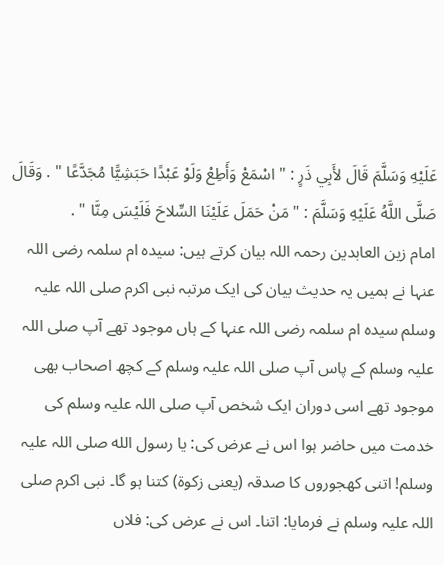عَلَيْهِ وَسَلَّمَ قَالَ لأَبِي ذَرٍ : " اسْمَعْ وَأَطِعْ وَلَوْ عَبْدًا حَبَشِيًّا مُجَدَّعًا " . وَقَالَ صَلَّى اللَّهُ عَلَيْهِ وَسَلَّمَ : " مَنْ حَمَلَ عَلَيْنَا السِّلاحَ فَلَيْسَ مِنَّا " .
امام زین العابدین رحمہ اللہ بیان کرتے ہیں: سیدہ ام سلمہ رضی اللہ عنہا نے ہمیں یہ حدیث بیان کی ایک مرتبہ نبی اکرم صلی اللہ علیہ وسلم سیدہ ام سلمہ رضی اللہ عنہا کے ہاں موجود تھے آپ صلی اللہ علیہ وسلم کے پاس آپ صلی اللہ علیہ وسلم کے کچھ اصحاب بھی موجود تھے اسی دوران ایک شخص آپ صلی اللہ علیہ وسلم کی خدمت میں حاضر ہوا اس نے عرض کی: یا رسول الله صلی اللہ علیہ وسلم! اتنی کھجوروں کا صدقہ (یعنی زکوۃ) کتنا ہو گا۔ نبی اکرم صلی اللہ علیہ وسلم نے فرمایا: اتنا۔ اس نے عرض کی: فلاں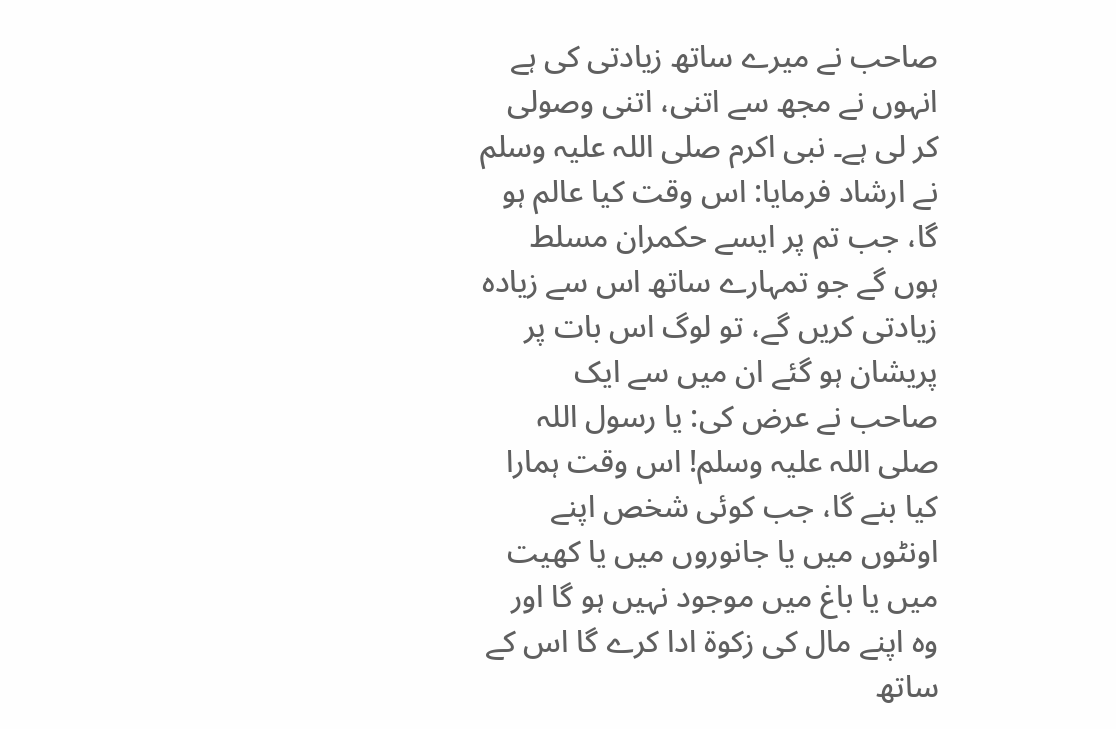صاحب نے میرے ساتھ زیادتی کی ہے انہوں نے مجھ سے اتنی، اتنی وصولی کر لی ہے۔ نبی اکرم صلی اللہ علیہ وسلم نے ارشاد فرمایا: اس وقت کیا عالم ہو گا، جب تم پر ایسے حکمران مسلط ہوں گے جو تمہارے ساتھ اس سے زیادہ زیادتی کریں گے، تو لوگ اس بات پر پریشان ہو گئے ان میں سے ایک صاحب نے عرض کی: یا رسول اللہ صلی اللہ علیہ وسلم! اس وقت ہمارا کیا بنے گا، جب کوئی شخص اپنے اونٹوں میں یا جانوروں میں یا کھیت میں یا باغ میں موجود نہیں ہو گا اور وہ اپنے مال کی زکوۃ ادا کرے گا اس کے ساتھ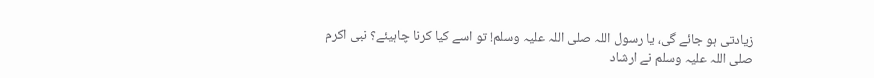زیادتی ہو جائے گی، یا رسول اللہ صلی اللہ علیہ وسلم! تو اسے کیا کرنا چاہیئے؟ نبی اکرم صلی اللہ علیہ وسلم نے ارشاد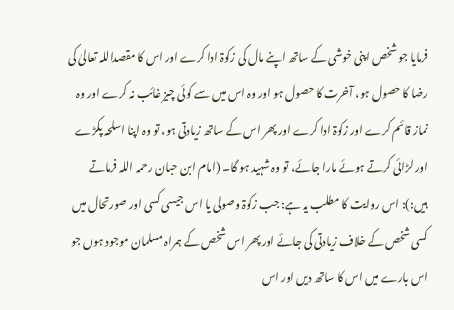فرمایا جو شخص اپنی خوشی کے ساتھ اپنے مال کی زکوۃ ادا کرے اور اس کا مقصداللہ تعالیٰ کی رضا کا حصول ہو، آخرت کا حصول ہو اور وہ اس میں سے کوئی چیز غائب نہ کرے اور وہ نماز قائم کرے اور زکوۃ ادا کرے اور پھر اس کے ساتھ زیادتی ہو، تو وہ اپنا اسلحہ پکڑے اور لڑائی کرتے ہوئے مارا جائے، تو وہ شہید ہو گا۔ (امام ابن حبان رحمہ اللہ فرماتے ہیں:): اس روایت کا مطلب یہ ہے: جب زکوۃ وصولی یا اس جیسی کسی اور صورتحال میں کسی شخص کے خلاف زیادتی کی جائے اور پھر اس شخص کے ہمراہ مسلمان موجود ہوں جو اس بارے میں اس کا ساتھ دیں اور اس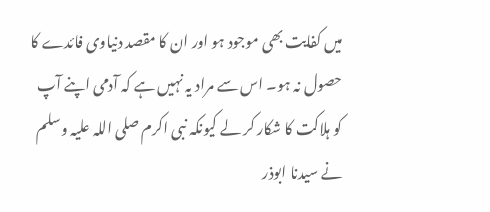میں کفایت بھی موجود ہو اور ان کا مقصد دنیاوی فائدے کا حصول نہ ہو۔ اس سے مراد یہ نہیں ہے کہ آدمی اپنے آپ کو ہلاکت کا شکار کر لے کیونکہ نبی اکرم صلی اللہ علیہ وسلم نے سیدنا ابوذر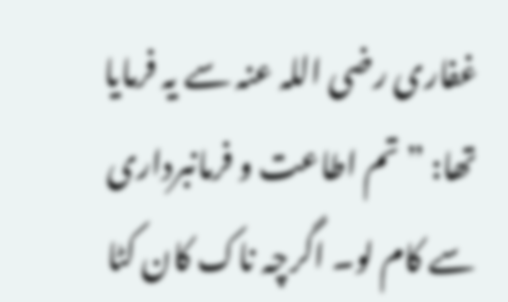غفاری رضی اللہ عنہ سے یہ فرمایا تھا: ” تم اطاعت و فرمانبرداری سے کام لو۔ اگرچہ ناک کان کٹا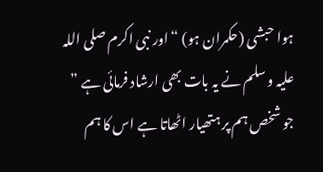ہوا حبشی (حکمران ہو) “ اور نبی اکرم صلی اللہ علیہ وسلم نے یہ بات بھی ارشاد فرمائی ہے ” جو شخص ہم پر ہتھیار اٹھاتا ہے اس کا ہم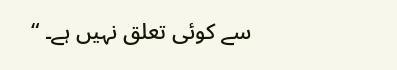سے کوئی تعلق نہیں ہے۔ “